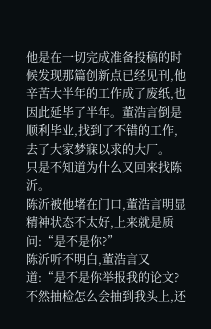他是在一切完成准备投稿的时候发现那篇创新点已经见刊,他辛苦大半年的工作成了废纸,也因此延毕了半年。董浩言倒是顺利毕业,找到了不错的工作,去了大家梦寐以求的大厂。
只是不知道为什么又回来找陈沂。
陈沂被他堵在门口,董浩言明显精神状态不太好,上来就是质问:“是不是你?”
陈沂听不明白,董浩言又道:“是不是你举报我的论文?不然抽检怎么会抽到我头上,还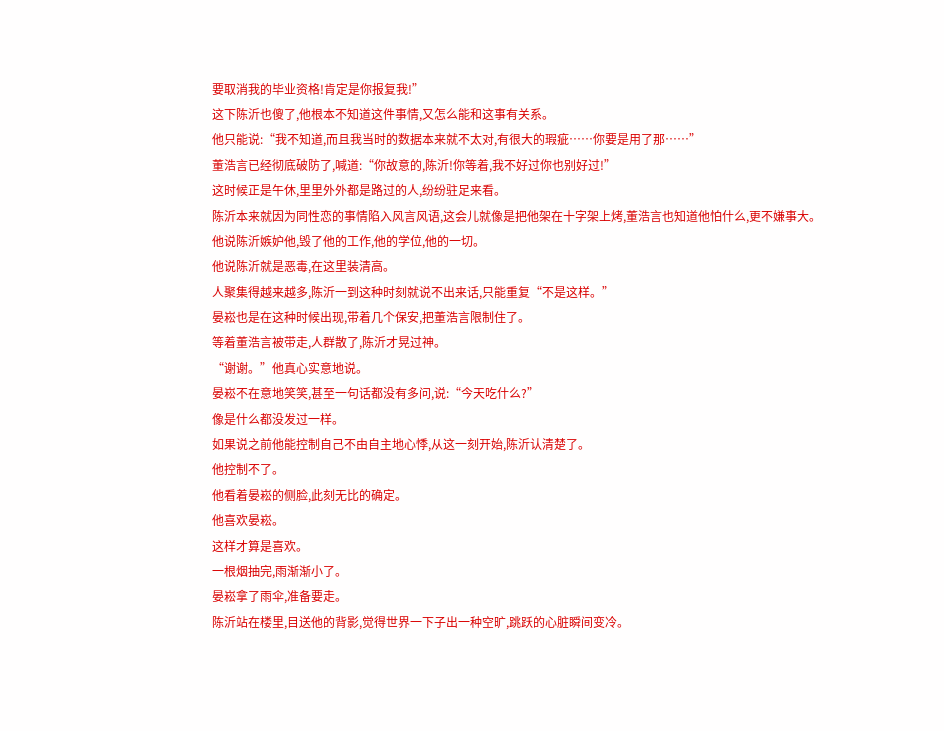要取消我的毕业资格!肯定是你报复我!”
这下陈沂也傻了,他根本不知道这件事情,又怎么能和这事有关系。
他只能说:“我不知道,而且我当时的数据本来就不太对,有很大的瑕疵……你要是用了那……”
董浩言已经彻底破防了,喊道:“你故意的,陈沂!你等着,我不好过你也别好过!”
这时候正是午休,里里外外都是路过的人,纷纷驻足来看。
陈沂本来就因为同性恋的事情陷入风言风语,这会儿就像是把他架在十字架上烤,董浩言也知道他怕什么,更不嫌事大。
他说陈沂嫉妒他,毁了他的工作,他的学位,他的一切。
他说陈沂就是恶毒,在这里装清高。
人聚集得越来越多,陈沂一到这种时刻就说不出来话,只能重复“不是这样。”
晏崧也是在这种时候出现,带着几个保安,把董浩言限制住了。
等着董浩言被带走,人群散了,陈沂才晃过神。
“谢谢。”他真心实意地说。
晏崧不在意地笑笑,甚至一句话都没有多问,说:“今天吃什么?”
像是什么都没发过一样。
如果说之前他能控制自己不由自主地心悸,从这一刻开始,陈沂认清楚了。
他控制不了。
他看着晏崧的侧脸,此刻无比的确定。
他喜欢晏崧。
这样才算是喜欢。
一根烟抽完,雨渐渐小了。
晏崧拿了雨伞,准备要走。
陈沂站在楼里,目送他的背影,觉得世界一下子出一种空旷,跳跃的心脏瞬间变冷。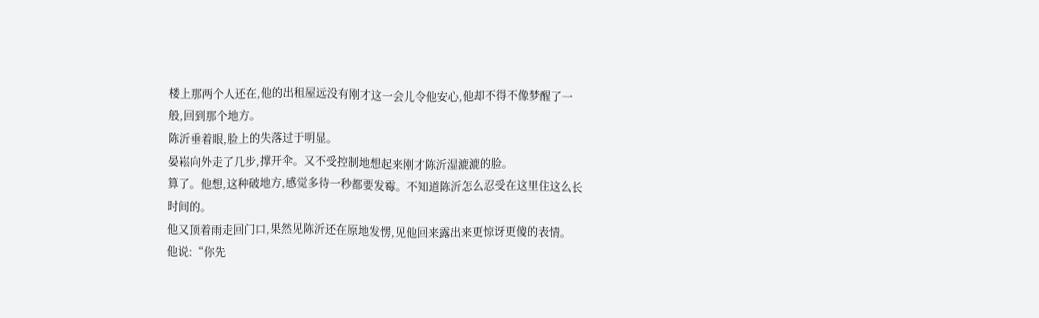楼上那两个人还在,他的出租屋远没有刚才这一会儿令他安心,他却不得不像梦醒了一般,回到那个地方。
陈沂垂着眼,脸上的失落过于明显。
晏崧向外走了几步,撑开伞。又不受控制地想起来刚才陈沂湿漉漉的脸。
算了。他想,这种破地方,感觉多待一秒都要发霉。不知道陈沂怎么忍受在这里住这么长时间的。
他又顶着雨走回门口,果然见陈沂还在原地发愣,见他回来露出来更惊讶更傻的表情。
他说:“你先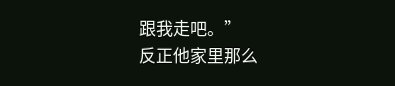跟我走吧。”
反正他家里那么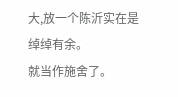大,放一个陈沂实在是绰绰有余。
就当作施舍了。